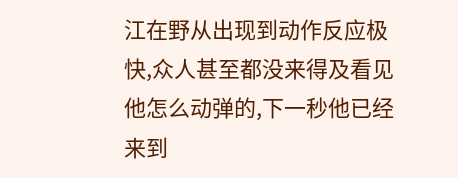江在野从出现到动作反应极快,众人甚至都没来得及看见他怎么动弹的,下一秒他已经来到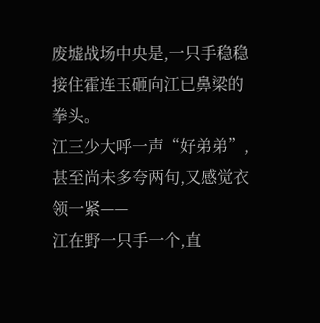废墟战场中央是,一只手稳稳接住霍连玉砸向江已鼻梁的拳头。
江三少大呼一声“好弟弟”,甚至尚未多夸两句,又感觉衣领一紧——
江在野一只手一个,直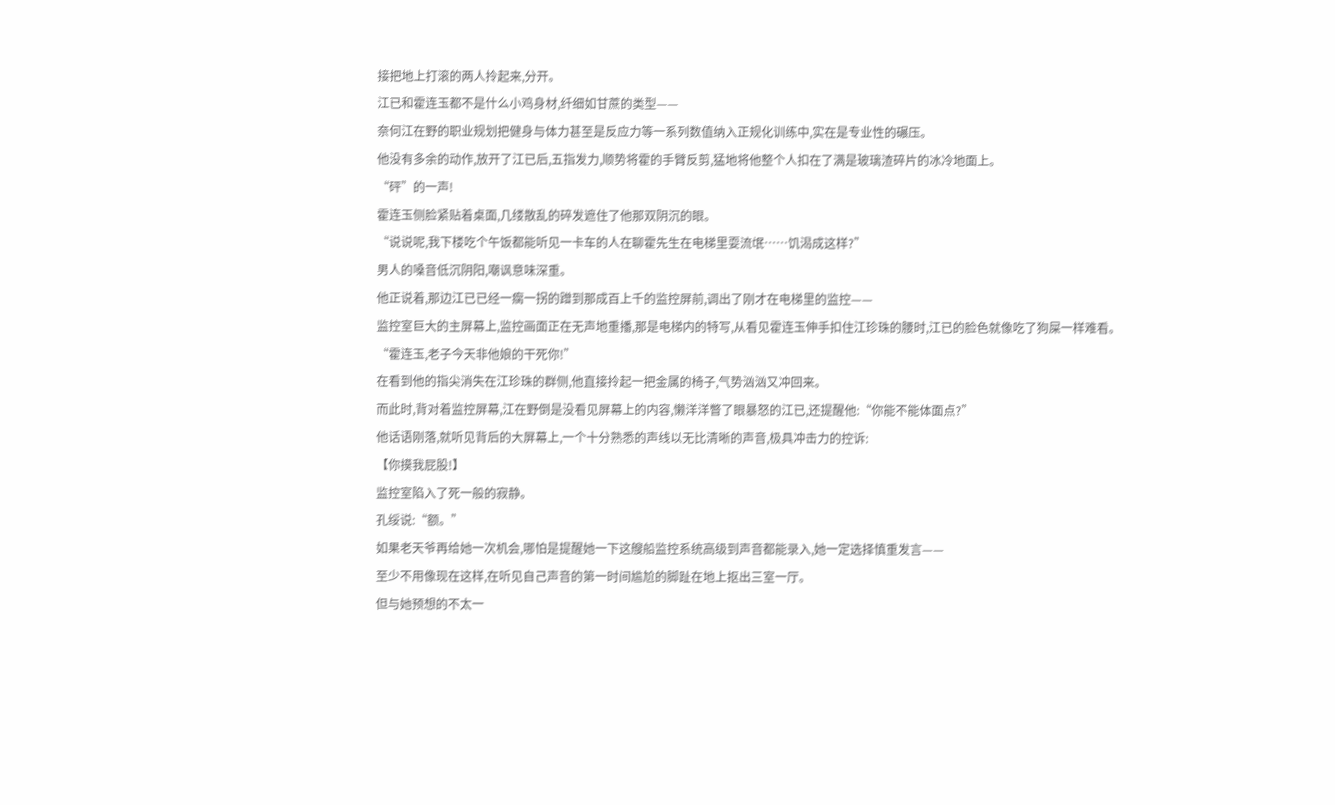接把地上打滚的两人拎起来,分开。
江已和霍连玉都不是什么小鸡身材,纤细如甘蔗的类型——
奈何江在野的职业规划把健身与体力甚至是反应力等一系列数值纳入正规化训练中,实在是专业性的碾压。
他没有多余的动作,放开了江已后,五指发力,顺势将霍的手臂反剪,猛地将他整个人扣在了满是玻璃渣碎片的冰冷地面上。
“砰”的一声!
霍连玉侧脸紧贴着桌面,几缕散乱的碎发遮住了他那双阴沉的眼。
“说说呢,我下楼吃个午饭都能听见一卡车的人在聊霍先生在电梯里耍流氓……饥渴成这样?”
男人的嗓音低沉阴阳,嘲讽意味深重。
他正说着,那边江已已经一瘸一拐的蹭到那成百上千的监控屏前,调出了刚才在电梯里的监控——
监控室巨大的主屏幕上,监控画面正在无声地重播,那是电梯内的特写,从看见霍连玉伸手扣住江珍珠的腰时,江已的脸色就像吃了狗屎一样难看。
“霍连玉,老子今天非他娘的干死你!”
在看到他的指尖消失在江珍珠的群侧,他直接拎起一把金属的椅子,气势汹汹又冲回来。
而此时,背对着监控屏幕,江在野倒是没看见屏幕上的内容,懒洋洋瞥了眼暴怒的江已,还提醒他:“你能不能体面点?”
他话语刚落,就听见背后的大屏幕上,一个十分熟悉的声线以无比清晰的声音,极具冲击力的控诉:
【你摸我屁股!】
监控室陷入了死一般的寂静。
孔绥说:“额。”
如果老天爷再给她一次机会,哪怕是提醒她一下这艘船监控系统高级到声音都能录入,她一定选择慎重发言——
至少不用像现在这样,在听见自己声音的第一时间尴尬的脚趾在地上抠出三室一厅。
但与她预想的不太一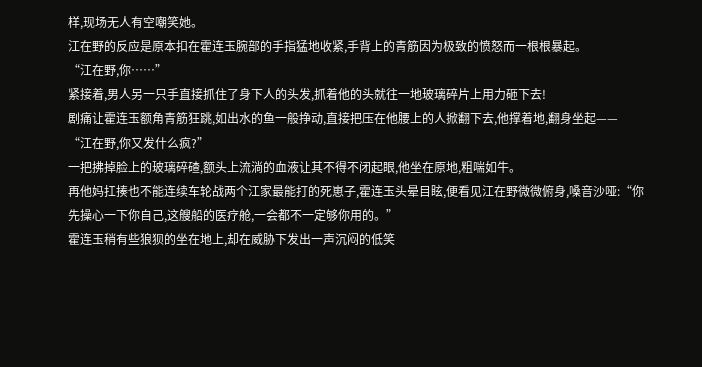样,现场无人有空嘲笑她。
江在野的反应是原本扣在霍连玉腕部的手指猛地收紧,手背上的青筋因为极致的愤怒而一根根暴起。
“江在野,你……”
紧接着,男人另一只手直接抓住了身下人的头发,抓着他的头就往一地玻璃碎片上用力砸下去!
剧痛让霍连玉额角青筋狂跳,如出水的鱼一般挣动,直接把压在他腰上的人掀翻下去,他撑着地,翻身坐起——
“江在野,你又发什么疯?”
一把拂掉脸上的玻璃碎碴,额头上流淌的血液让其不得不闭起眼,他坐在原地,粗喘如牛。
再他妈扛揍也不能连续车轮战两个江家最能打的死崽子,霍连玉头晕目眩,便看见江在野微微俯身,嗓音沙哑:“你先操心一下你自己,这艘船的医疗舱,一会都不一定够你用的。”
霍连玉稍有些狼狈的坐在地上,却在威胁下发出一声沉闷的低笑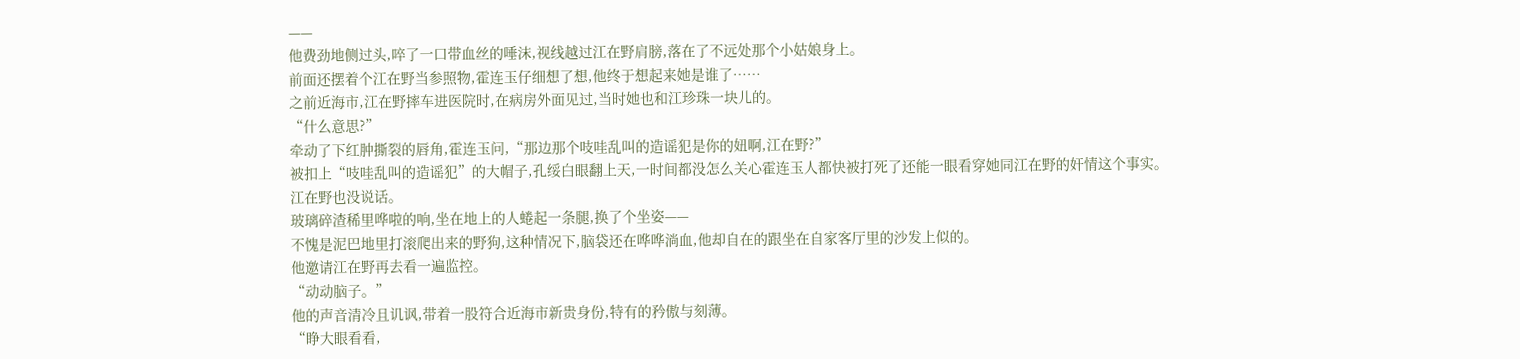——
他费劲地侧过头,啐了一口带血丝的唾沫,视线越过江在野肩膀,落在了不远处那个小姑娘身上。
前面还摆着个江在野当参照物,霍连玉仔细想了想,他终于想起来她是谁了……
之前近海市,江在野摔车进医院时,在病房外面见过,当时她也和江珍珠一块儿的。
“什么意思?”
牵动了下红肿撕裂的唇角,霍连玉问,“那边那个吱哇乱叫的造谣犯是你的妞啊,江在野?”
被扣上“吱哇乱叫的造谣犯”的大帽子,孔绥白眼翻上天,一时间都没怎么关心霍连玉人都快被打死了还能一眼看穿她同江在野的奸情这个事实。
江在野也没说话。
玻璃碎渣稀里哗啦的响,坐在地上的人蜷起一条腿,换了个坐姿——
不愧是泥巴地里打滚爬出来的野狗,这种情况下,脑袋还在哗哗淌血,他却自在的跟坐在自家客厅里的沙发上似的。
他邀请江在野再去看一遍监控。
“动动脑子。”
他的声音清冷且讥讽,带着一股符合近海市新贵身份,特有的矜傲与刻薄。
“睁大眼看看,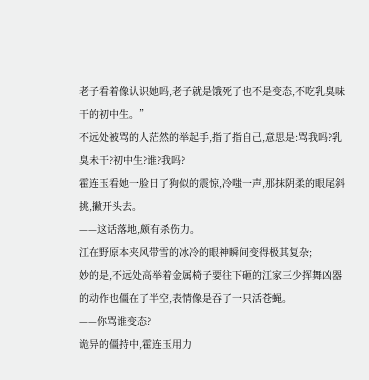老子看着像认识她吗,老子就是饿死了也不是变态,不吃乳臭味干的初中生。”
不远处被骂的人茫然的举起手,指了指自己,意思是:骂我吗?乳臭未干?初中生?谁?我吗?
霍连玉看她一脸日了狗似的震惊,冷嗤一声,那抹阴柔的眼尾斜挑,撇开头去。
——这话落地,颇有杀伤力。
江在野原本夹风带雪的冰冷的眼神瞬间变得极其复杂;
妙的是,不远处高举着金属椅子要往下砸的江家三少挥舞凶器的动作也僵在了半空,表情像是吞了一只活苍蝇。
——你骂谁变态?
诡异的僵持中,霍连玉用力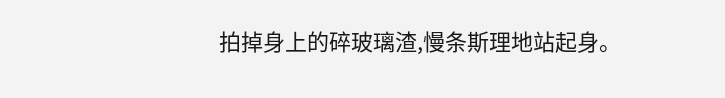拍掉身上的碎玻璃渣,慢条斯理地站起身。